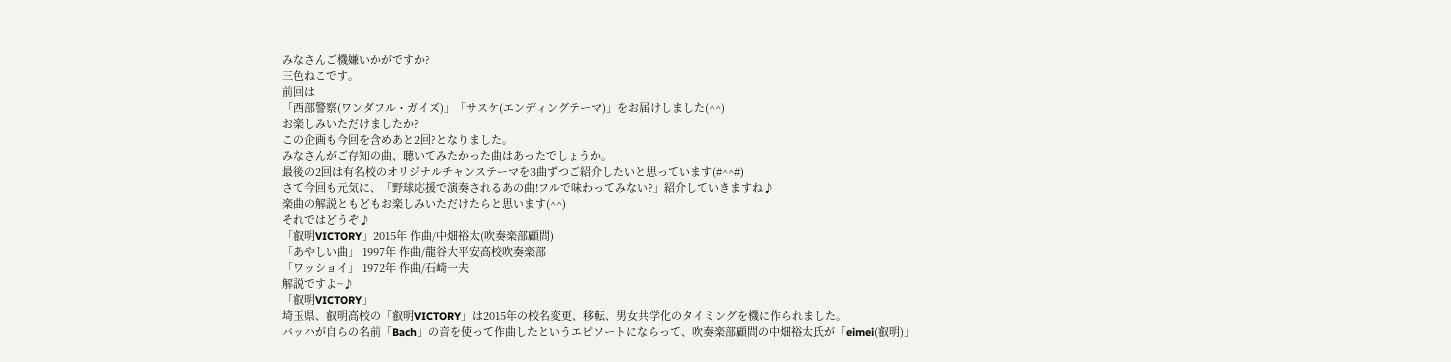みなさんご機嫌いかがですか?
三色ねこです。
前回は
「西部警察(ワンダフル・ガイズ)」「サスケ(エンディングテーマ)」をお届けしました(^^)
お楽しみいただけましたか?
この企画も今回を含めあと2回?となりました。
みなさんがご存知の曲、聴いてみたかった曲はあったでしょうか。
最後の2回は有名校のオリジナルチャンステーマを3曲ずつご紹介したいと思っています(#^^#)
さて今回も元気に、「野球応援で演奏されるあの曲!フルで味わってみない?」紹介していきますね♪
楽曲の解説ともどもお楽しみいただけたらと思います(^^)
それではどうぞ♪
「叡明VICTORY」2015年 作曲/中畑裕太(吹奏楽部顧問)
「あやしい曲」 1997年 作曲/龍谷大平安高校吹奏楽部
「ワッショイ」 1972年 作曲/石崎一夫
解説ですよ~♪
「叡明VICTORY」
埼玉県、叡明高校の「叡明VICTORY」は2015年の校名変更、移転、男女共学化のタイミングを機に作られました。
バッハが自らの名前「Bach」の音を使って作曲したというエピソートにならって、吹奏楽部顧問の中畑裕太氏が「eimei(叡明)」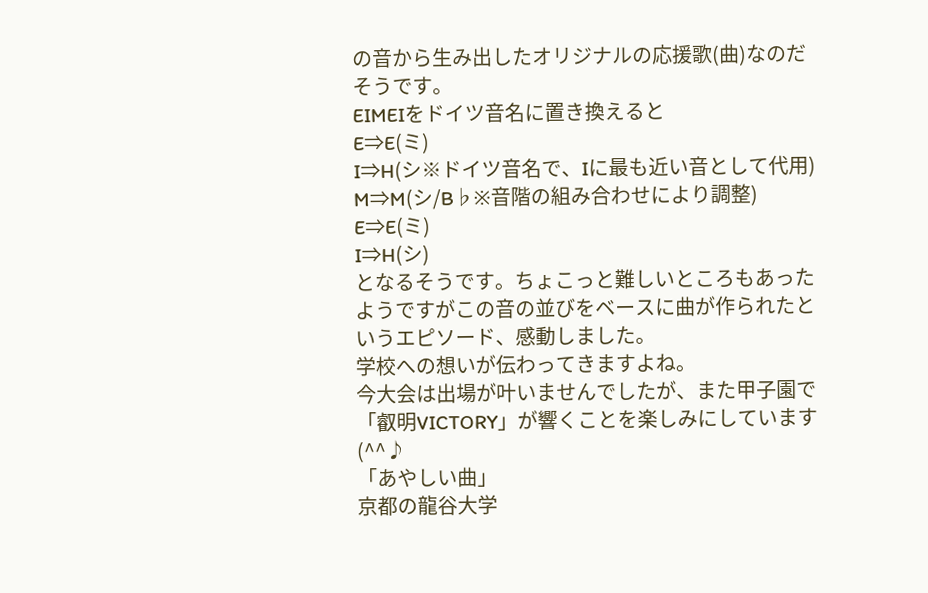の音から生み出したオリジナルの応援歌(曲)なのだそうです。
EIMEIをドイツ音名に置き換えると
E⇒E(ミ)
I⇒H(シ※ドイツ音名で、Iに最も近い音として代用)
M⇒M(シ/B♭※音階の組み合わせにより調整)
E⇒E(ミ)
I⇒H(シ)
となるそうです。ちょこっと難しいところもあったようですがこの音の並びをベースに曲が作られたというエピソード、感動しました。
学校への想いが伝わってきますよね。
今大会は出場が叶いませんでしたが、また甲子園で「叡明VICTORY」が響くことを楽しみにしています(^^♪
「あやしい曲」
京都の龍谷大学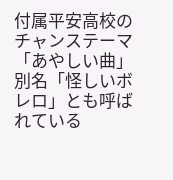付属平安高校のチャンステーマ「あやしい曲」別名「怪しいボレロ」とも呼ばれている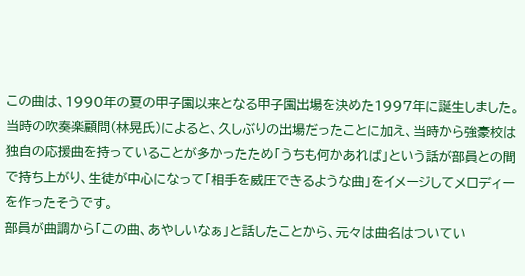この曲は、1990年の夏の甲子園以来となる甲子園出場を決めた1997年に誕生しました。
当時の吹奏楽顧問(林晃氏)によると、久しぶりの出場だったことに加え、当時から強豪校は独自の応援曲を持っていることが多かったため「うちも何かあれば」という話が部員との間で持ち上がり、生徒が中心になって「相手を威圧できるような曲」をイメージしてメロディーを作ったそうです。
部員が曲調から「この曲、あやしいなぁ」と話したことから、元々は曲名はついてい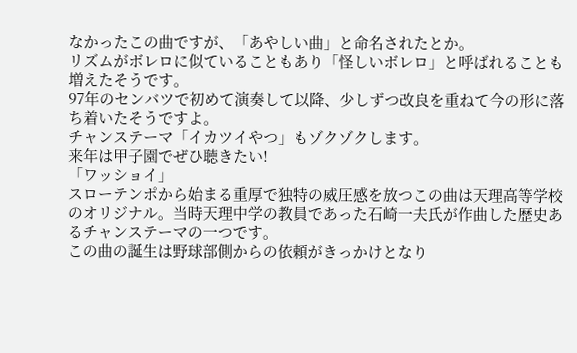なかったこの曲ですが、「あやしい曲」と命名されたとか。
リズムがボレロに似ていることもあり「怪しいボレロ」と呼ばれることも増えたそうです。
97年のセンバツで初めて演奏して以降、少しずつ改良を重ねて今の形に落ち着いたそうですよ。
チャンステーマ「イカツイやつ」もゾクゾクします。
来年は甲子園でぜひ聴きたい!
「ワッショイ」
スローテンポから始まる重厚で独特の威圧感を放つこの曲は天理高等学校のオリジナル。当時天理中学の教員であった石崎一夫氏が作曲した歴史あるチャンステーマの一つです。
この曲の誕生は野球部側からの依頼がきっかけとなり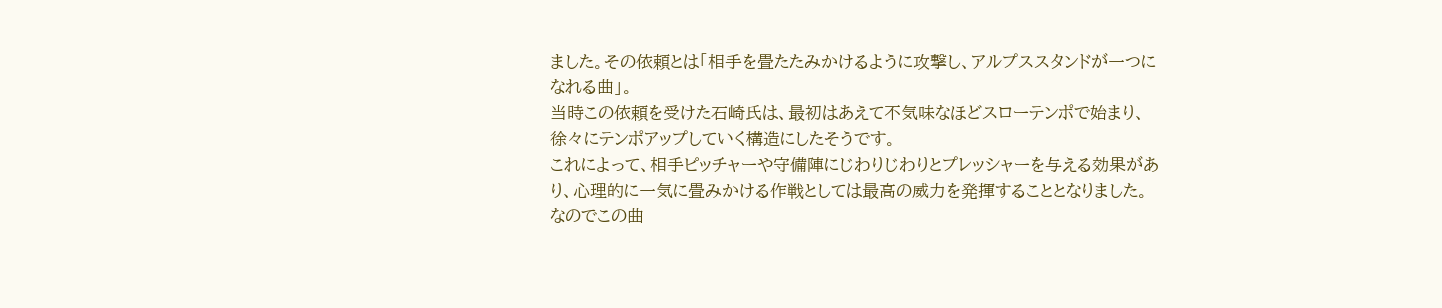ました。その依頼とは「相手を畳たたみかけるように攻撃し、アルプススタンドが一つになれる曲」。
当時この依頼を受けた石崎氏は、最初はあえて不気味なほどスローテンポで始まり、徐々にテンポアップしていく構造にしたそうです。
これによって、相手ピッチャーや守備陣にじわりじわりとプレッシャーを与える効果があり、心理的に一気に畳みかける作戦としては最高の威力を発揮することとなりました。
なのでこの曲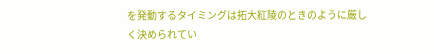を発動するタイミングは拓大紅陵のときのように厳しく決められてい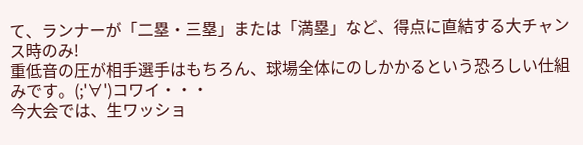て、ランナーが「二塁・三塁」または「満塁」など、得点に直結する大チャンス時のみ!
重低音の圧が相手選手はもちろん、球場全体にのしかかるという恐ろしい仕組みです。(;'∀')コワイ・・・
今大会では、生ワッショ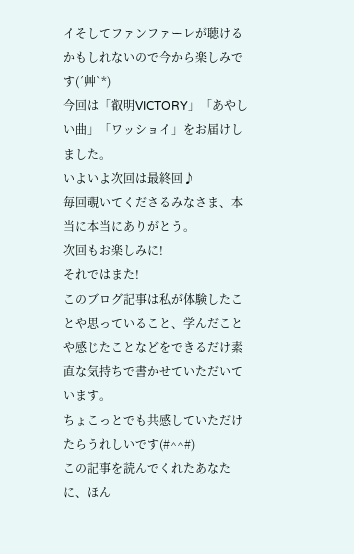イそしてファンファーレが聴けるかもしれないので今から楽しみです(´艸`*)
今回は「叡明VICTORY」「あやしい曲」「ワッショイ」をお届けしました。
いよいよ次回は最終回♪
毎回覗いてくださるみなさま、本当に本当にありがとう。
次回もお楽しみに!
それではまた!
このブログ記事は私が体験したことや思っていること、学んだことや感じたことなどをできるだけ素直な気持ちで書かせていただいています。
ちょこっとでも共感していただけたらうれしいです(#^^#)
この記事を読んでくれたあなたに、ほん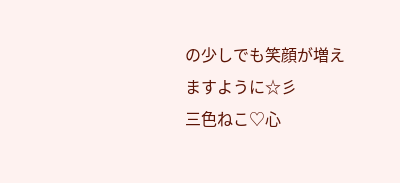の少しでも笑顔が増えますように☆彡
三色ねこ♡心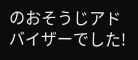のおそうじアドバイザーでした!